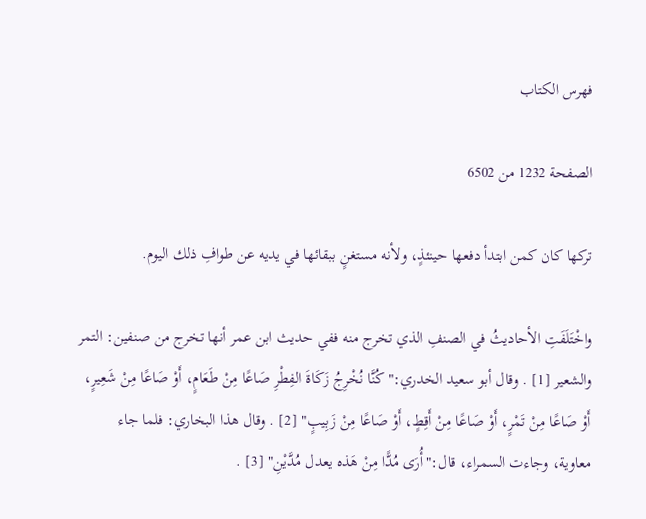فهرس الكتاب

الصفحة 1232 من 6502

تركها كان كمن ابتدأ دفعها حينئذٍ، ولأنه مستغنٍ ببقائها في يديه عن طوافِ ذلك اليوم.

واخْتَلَفَتِ الأحاديثُ في الصنفِ الذي تخرج منه ففي حديث ابن عمر أنها تخرج من صنفين: التمر والشعير [1] . وقال أبو سعيد الخدري:"كُنَّا نُخْرِجُ زَكَاةَ الفِطْرِ صَاعًا مِنْ طَعَامٍ، أَوْ صَاعًا مِنْ شَعِيرٍ، أَوْ صَاعًا مِنْ تَمْرٍ، أَوْ صَاعًا مِنْ أَقِطٍ، أَوْ صَاعًا مِنْ زَبِيبٍ" [2] . وقال هذا البخاري: فلما جاء معاوية، وجاءت السمراء، قال:"أُرَى مُدًّا مِنْ هَذه يعدل مُدَّيْنِ" [3] .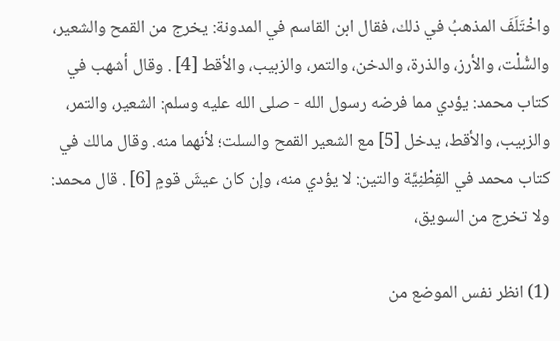واخْتَلَفَ المذهبُ في ذلك، فقال ابن القاسم في المدونة: يخرج من القمح والشعير، والسُّلْت، والأرز، والذرة، والدخن، والتمر، والزبيب، والأقط [4] . وقال أشهب في كتاب محمد: يؤدي مما فرضه رسول الله - صلى الله عليه وسلم: الشعير، والتمر، والزبيب، والأقط، يدخل [5] مع الشعير القمح والسلت؛ لأنهما منه. وقال مالك في كتاب محمد في القِطْنِيَّة والتين: لا يؤدي منه، وإن كان عيشَ قومٍ [6] . قال محمد: ولا تخرج من السويق،

(1) انظر نفس الموضع من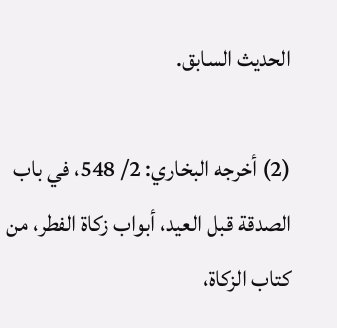الحديث السابق.

(2) أخرجه البخاري: 2/ 548، في باب الصدقة قبل العيد، أبواب زكاة الفطر، من كتاب الزكاة،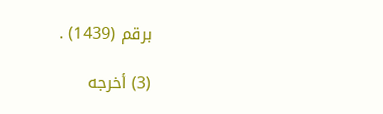برقم (1439) .

(3) أخرجه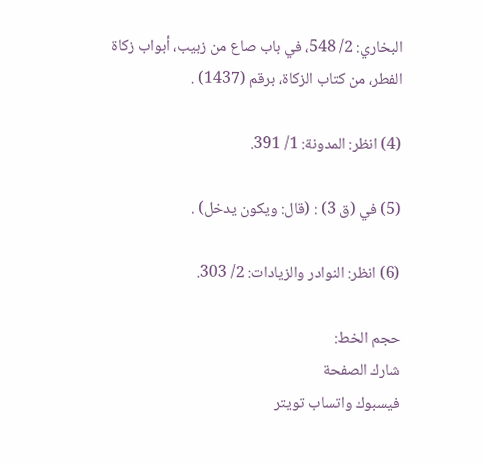البخاري: 2/ 548، في باب صاع من زبيب، أبواب زكاة الفطر، من كتاب الزكاة، برقم (1437) .

(4) انظر: المدونة: 1/ 391.

(5) في (ق 3) : (قال: ويكون يدخل) .

(6) انظر: النوادر والزيادات: 2/ 303.

حجم الخط:
شارك الصفحة
فيسبوك واتساب تويتر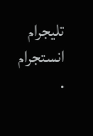تليجرام انستجرام
.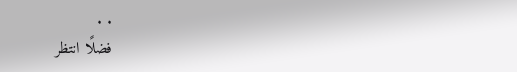. .
فضلًا انتظر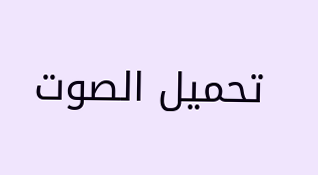تحميل الصوت